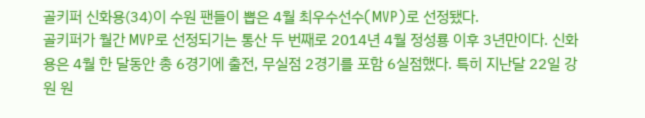골키퍼 신화용(34)이 수원 팬들이 뽑은 4월 최우수선수(MVP)로 선정됐다.
골키퍼가 월간 MVP로 선정되기는 통산 두 번째로 2014년 4월 정성룡 이후 3년만이다. 신화용은 4월 한 달동안 총 6경기에 출전, 무실점 2경기를 포함 6실점했다. 특히 지난달 22일 강원 원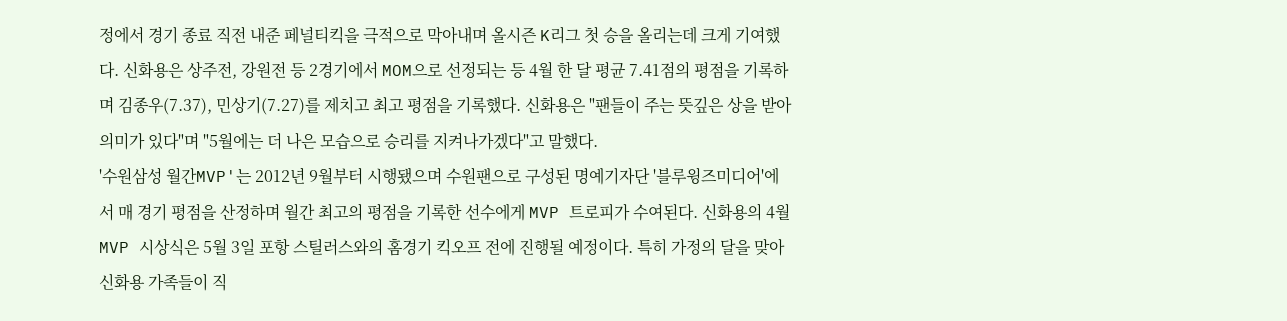정에서 경기 종료 직전 내준 페널티킥을 극적으로 막아내며 올시즌 K리그 첫 승을 올리는데 크게 기여했다. 신화용은 상주전, 강원전 등 2경기에서 MOM으로 선정되는 등 4월 한 달 평균 7.41점의 평점을 기록하며 김종우(7.37), 민상기(7.27)를 제치고 최고 평점을 기록했다. 신화용은 "팬들이 주는 뜻깊은 상을 받아 의미가 있다"며 "5월에는 더 나은 모습으로 승리를 지켜나가겠다"고 말했다.
'수원삼성 월간MVP'는 2012년 9월부터 시행됐으며 수원팬으로 구성된 명예기자단 '블루윙즈미디어'에서 매 경기 평점을 산정하며 월간 최고의 평점을 기록한 선수에게 MVP 트로피가 수여된다. 신화용의 4월 MVP 시상식은 5월 3일 포항 스틸러스와의 홈경기 킥오프 전에 진행될 예정이다. 특히 가정의 달을 맞아 신화용 가족들이 직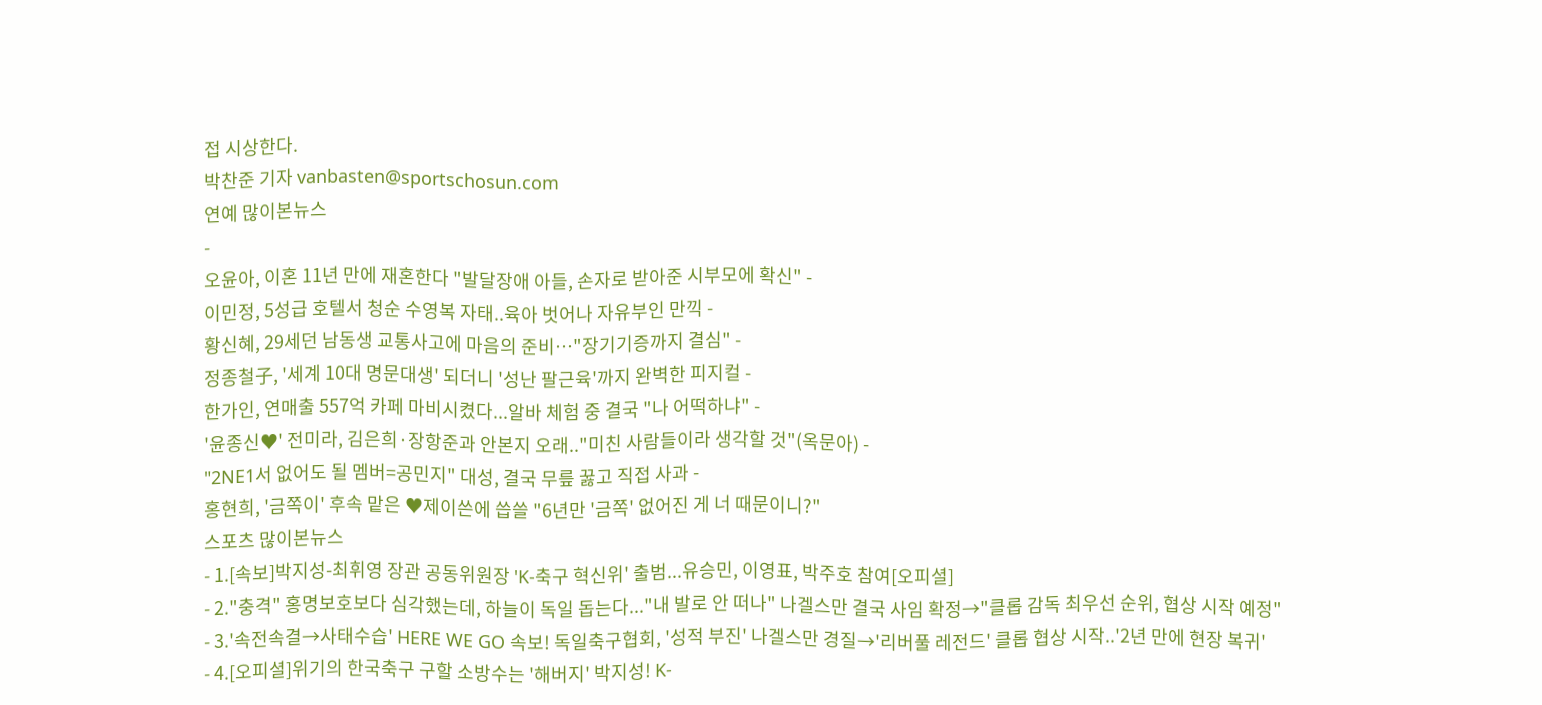접 시상한다.
박찬준 기자 vanbasten@sportschosun.com
연예 많이본뉴스
-
오윤아, 이혼 11년 만에 재혼한다 "발달장애 아들, 손자로 받아준 시부모에 확신" -
이민정, 5성급 호텔서 청순 수영복 자태..육아 벗어나 자유부인 만끽 -
황신혜, 29세던 남동생 교통사고에 마음의 준비…"장기기증까지 결심" -
정종철子, '세계 10대 명문대생' 되더니 '성난 팔근육'까지 완벽한 피지컬 -
한가인, 연매출 557억 카페 마비시켰다...알바 체험 중 결국 "나 어떡하냐" -
'윤종신♥' 전미라, 김은희·장항준과 안본지 오래.."미친 사람들이라 생각할 것"(옥문아) -
"2NE1서 없어도 될 멤버=공민지" 대성, 결국 무릎 꿇고 직접 사과 -
홍현희, '금쪽이' 후속 맡은 ♥제이쓴에 씁쓸 "6년만 '금쪽' 없어진 게 너 때문이니?"
스포츠 많이본뉴스
- 1.[속보]박지성-최휘영 장관 공동위원장 'K-축구 혁신위' 출범...유승민, 이영표, 박주호 참여[오피셜]
- 2."충격" 홍명보호보다 심각했는데, 하늘이 독일 돕는다..."내 발로 안 떠나" 나겔스만 결국 사임 확정→"클롭 감독 최우선 순위, 협상 시작 예정"
- 3.'속전속결→사태수습' HERE WE GO 속보! 독일축구협회, '성적 부진' 나겔스만 경질→'리버풀 레전드' 클롭 협상 시작..'2년 만에 현장 복귀'
- 4.[오피셜]위기의 한국축구 구할 소방수는 '해버지' 박지성! K-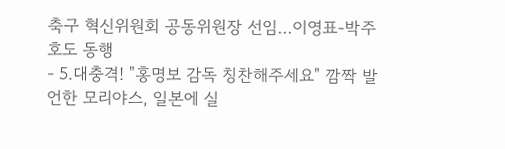축구 혁신위원회 공동위원장 선임...이영표-박주호도 동행
- 5.대충격! "홍명보 감독 칭찬해주세요" 깜짝 발언한 모리야스, 일본에 실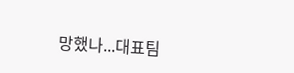망했나...대표팀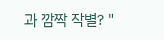과 깜짝 작별? "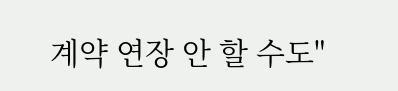계약 연장 안 할 수도"